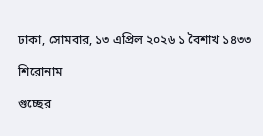ঢাকা, সোমবার, ১৩ এপ্রিল ২০২৬ ১ বৈশাখ ১৪৩৩

শিরোনাম

গুচ্ছের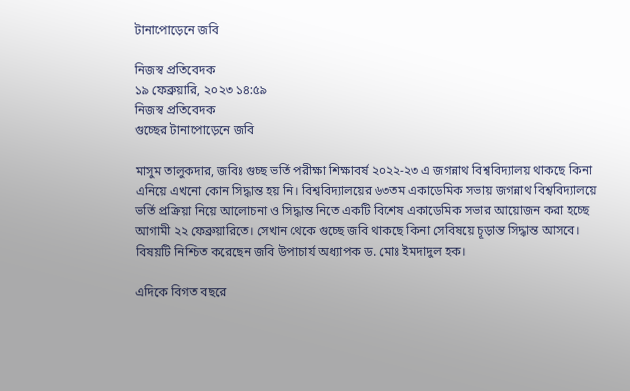টানাপোড়েনে জবি

নিজস্ব প্রতিবেদক
১৯ ফেব্রুয়ারি, ২০২৩ ১৪:৫৯
নিজস্ব প্রতিবেদক
গুচ্ছের টানাপোড়েনে জবি

মাসুম তালুকদার, জবিঃ গুচ্ছ ভর্তি পরীক্ষা শিক্ষাবর্ষ ২০২২-২৩ এ জগন্নাথ বিশ্ববিদ্যালয় থাকছে কিনা এনিয়ে এখনো কোন সিদ্ধান্ত হয় নি। বিশ্ববিদ্যালয়ের ৬৩তম একাডেমিক সভায় জগন্নাথ বিশ্ববিদ্যালয়ে ভর্তি প্রক্রিয়া নিয়ে আলোচনা ও সিদ্ধান্ত নিতে একটি বিশেষ একাডেমিক সভার আয়োজন করা হচ্ছে আগামী ২২ ফেব্রুয়ারিতে। সেখান থেকে গুচ্ছে জবি থাকছে কিনা সেবিষয়ে চূড়ান্ত সিদ্ধান্ত আসবে। বিষয়টি নিশ্চিত করেছেন জবি উপাচার্য অধ্যাপক ড. মোঃ ইমদাদুল হক।

এদিকে বিগত বছরে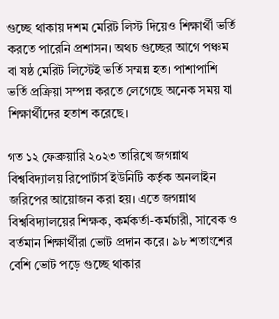গুচ্ছে থাকায় দশম মেরিট লিস্ট দিয়েও শিক্ষার্থী ভর্তি করতে পারেনি প্রশাসন। অথচ গুচ্ছের আগে পঞ্চম বা ষষ্ঠ মেরিট লিস্টেই ভর্তি সম্মন্ন হত। পাশাপাশি ভর্তি প্রক্রিয়া সম্পন্ন করতে লেগেছে অনেক সময় যা শিক্ষার্থীদের হতাশ করেছে।

গত ১২ ফেব্রুয়ারি ২০২৩ তারিখে জগন্নাথ বিশ্ববিদ্যালয় রিপোর্টার্স ইউনিটি কর্তৃক অনলাইন জরিপের আয়োজন করা হয়। এতে জগন্নাথ বিশ্ববিদ্যালয়ের শিক্ষক, কর্মকর্তা-কর্মচারী, সাবেক ও বর্তমান শিক্ষার্থীরা ভোট প্রদান করে। ৯৮ শতাংশের বেশি ভোট পড়ে গুচ্ছে থাকার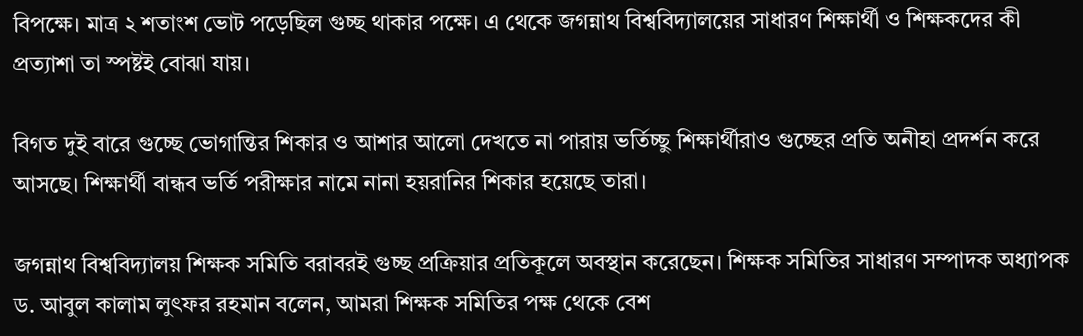বিপক্ষে। মাত্র ২ শতাংশ ভোট পড়েছিল গুচ্ছ থাকার পক্ষে। এ থেকে জগন্নাথ বিশ্ববিদ্যালয়ের সাধারণ শিক্ষার্থী ও শিক্ষকদের কী প্রত্যাশা তা স্পষ্টই বোঝা যায়।

বিগত দুই বারে গুচ্ছে ভোগান্তির শিকার ও আশার আলো দেখতে না পারায় ভর্তিচ্ছু শিক্ষার্থীরাও গুচ্ছের প্রতি অনীহা প্রদর্শন করে আসছে। শিক্ষার্থী বান্ধব ভর্তি পরীক্ষার নামে নানা হয়রানির শিকার হয়েছে তারা।

জগন্নাথ বিশ্ববিদ্যালয় শিক্ষক সমিতি বরাবরই গুচ্ছ প্রক্রিয়ার প্রতিকূলে অবস্থান করেছেন। শিক্ষক সমিতির সাধারণ সম্পাদক অধ্যাপক ড. আবুল কালাম লুৎফর রহমান বলেন, আমরা শিক্ষক সমিতির পক্ষ থেকে বেশ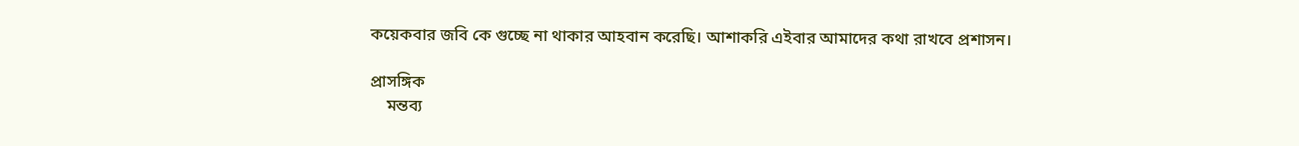কয়েকবার জবি কে গুচ্ছে না থাকার আহবান করেছি। আশাকরি এইবার আমাদের কথা রাখবে প্রশাসন।

প্রাসঙ্গিক
    মন্তব্য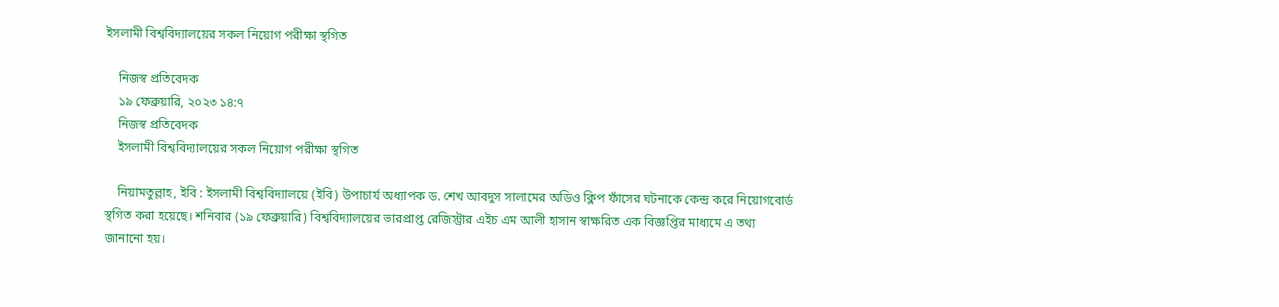ইসলামী বিশ্ববিদ্যালয়ের সকল নিয়োগ পরীক্ষা স্থগিত

    নিজস্ব প্রতিবেদক
    ১৯ ফেব্রুয়ারি, ২০২৩ ১৪:৭
    নিজস্ব প্রতিবেদক
    ইসলামী বিশ্ববিদ্যালয়ের সকল নিয়োগ পরীক্ষা স্থগিত

    নিয়ামতুল্লাহ, ইবি : ইসলামী বিশ্ববিদ্যালয়ে (ইবি) উপাচার্য অধ্যাপক ড. শেখ আবদুস সালামের অডিও ক্লিপ ফাঁসের ঘটনাকে কেন্দ্র করে নিয়োগবোর্ড স্থগিত করা হয়েছে। শনিবার (১৯ ফেব্রুয়ারি) বিশ্ববিদ্যালয়ের ভারপ্রাপ্ত রেজিস্ট্রার এইচ এম আলী হাসান স্বাক্ষরিত এক বিজ্ঞপ্তির মাধ্যমে এ তথ্য জানানো হয়।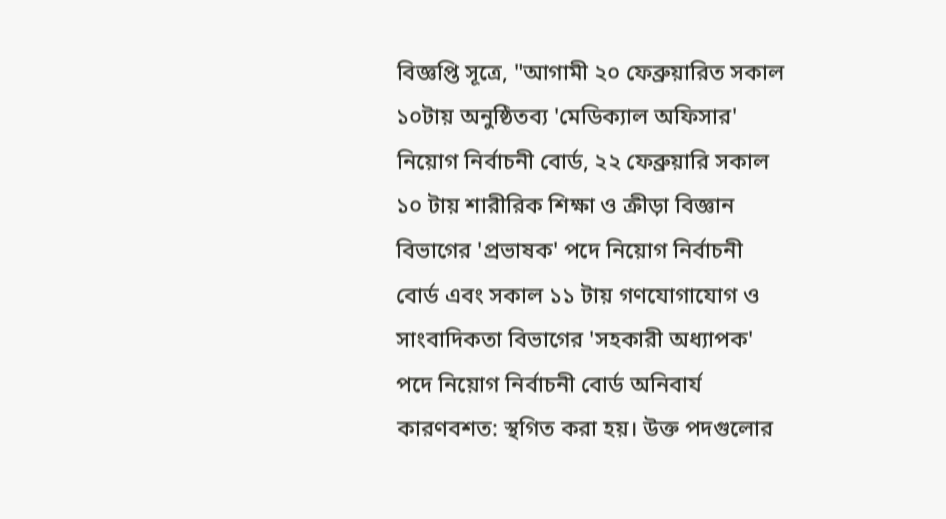বিজ্ঞপ্তি সূত্রে, "আগামী ২০ ফেব্রুয়ারিত সকাল ১০টায় অনুষ্ঠিতব্য 'মেডিক্যাল অফিসার' নিয়োগ নির্বাচনী বোর্ড, ২২ ফেব্রুয়ারি সকাল ১০ টায় শারীরিক শিক্ষা ও ক্রীড়া বিজ্ঞান বিভাগের 'প্রভাষক' পদে নিয়োগ নির্বাচনী বোর্ড এবং সকাল ১১ টায় গণযোগাযোগ ও সাংবাদিকতা বিভাগের 'সহকারী অধ্যাপক' পদে নিয়োগ নির্বাচনী বোর্ড অনিবার্য কারণবশত: স্থগিত করা হয়। উক্ত পদগুলোর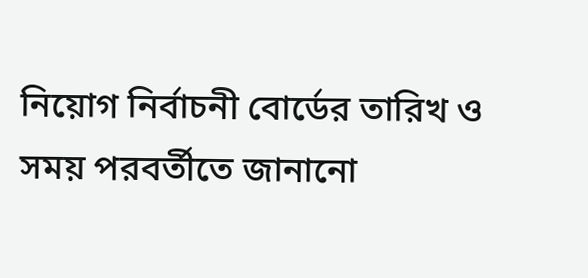নিয়োগ নির্বাচনী বোর্ডের তারিখ ও সময় পরবর্তীতে জানানো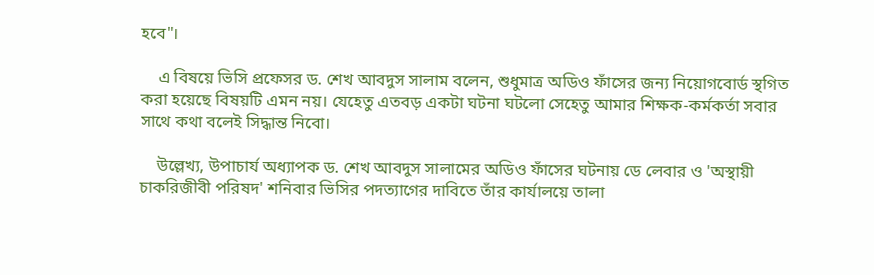হবে"।

    এ বিষয়ে ভিসি প্রফেসর ড. শেখ আবদুস সালাম বলেন, শুধুমাত্র অডিও ফাঁসের জন্য নিয়োগবোর্ড স্থগিত করা হয়েছে বিষয়টি এমন নয়। যেহেতু এতবড় একটা ঘটনা ঘটলো সেহেতু আমার শিক্ষক-কর্মকর্তা সবার সাথে কথা বলেই সিদ্ধান্ত নিবো।

    উল্লেখ্য, উপাচার্য অধ্যাপক ড. শেখ আবদুস সালামের অডিও ফাঁসের ঘটনায় ডে লেবার ও 'অস্থায়ী চাকরিজীবী পরিষদ' শনিবার ভিসির পদত্যাগের দাবিতে তাঁর কার্যালয়ে তালা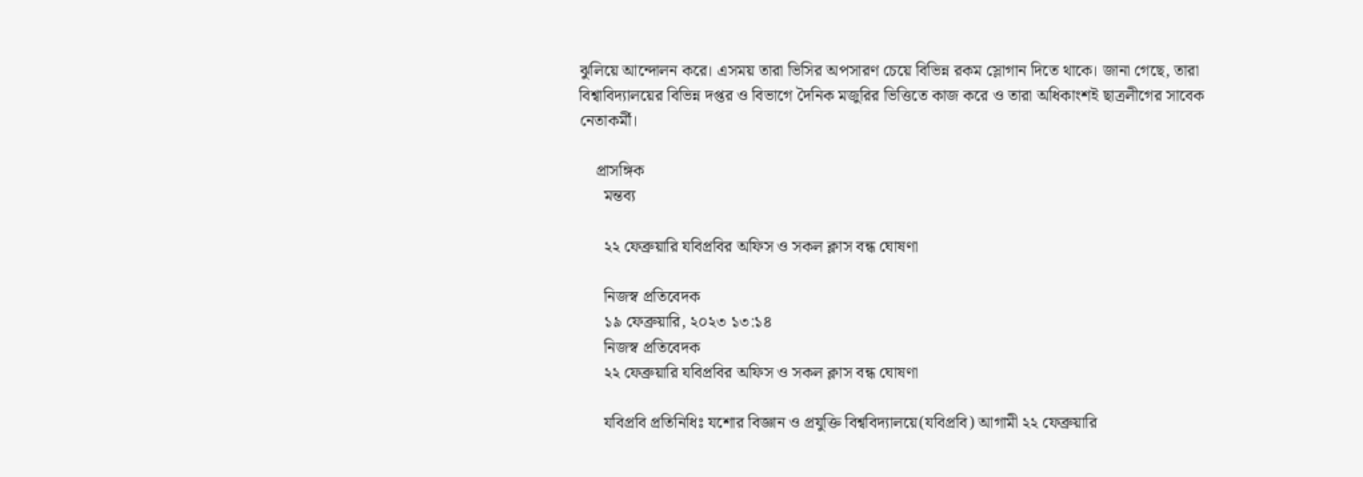ঝুলিয়ে আন্দোলন করে। এসময় তারা ভিসির অপসারণ চেয়ে বিভিন্ন রকম স্লোগান দিতে থাকে। জানা গেছে, তারা বিশ্বাবিদ্যালয়ের বিভিন্ন দপ্তর ও বিভাগে দৈনিক মজুরির ভিত্তিতে কাজ করে ও তারা অধিকাংশই ছাত্রলীগের সাবেক নেতাকর্মী।

    প্রাসঙ্গিক
      মন্তব্য

      ২২ ফেব্রুয়ারি যবিপ্রবির অফিস ও সকল ক্লাস বন্ধ ঘোষণা

      নিজস্ব প্রতিবেদক
      ১৯ ফেব্রুয়ারি, ২০২৩ ১৩:১৪
      নিজস্ব প্রতিবেদক
      ২২ ফেব্রুয়ারি যবিপ্রবির অফিস ও সকল ক্লাস বন্ধ ঘোষণা

      যবিপ্রবি প্রতিনিধিঃ যশোর বিজ্ঞান ও প্রযুক্তি বিশ্ববিদ্যালয়ে(যবিপ্রবি) আগামী ২২ ফেব্রুয়ারি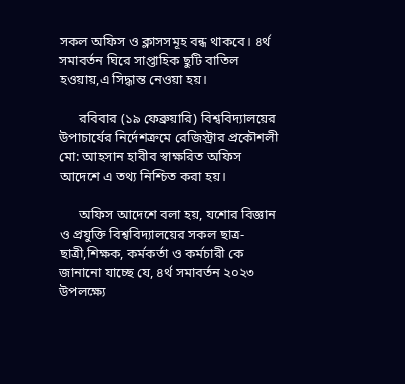সকল অফিস ও ক্লাসসমূহ বন্ধ থাকবে। ৪র্থ সমাবর্তন ঘিরে সাপ্তাহিক ছুটি বাতিল হওয়ায়,এ সিদ্ধান্ত নেওয়া হয়।

      রবিবার (১৯ ফেব্রুয়ারি) বিশ্ববিদ্যালয়ের উপাচার্যের নির্দেশক্রমে রেজিস্ট্রার প্রকৌশলী মো: আহসান হাবীব স্বাক্ষরিত অফিস আদেশে এ তথ্য নিশ্চিত করা হয়।

      অফিস আদেশে বলা হয়, যশোর বিজ্ঞান ও প্রযুক্তি বিশ্ববিদ্যালয়ের সকল ছাত্র-ছাত্রী,শিক্ষক, কর্মকর্তা ও কর্মচারী কে জানানো যাচ্ছে যে, ৪র্থ সমাবর্তন ২০২৩ উপলক্ষ্যে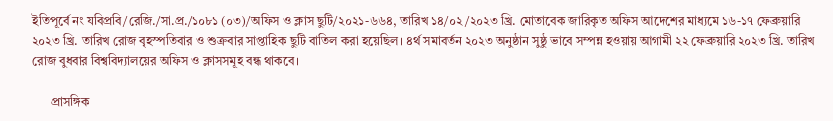ইতিপূর্বে নং যবিপ্রবি/রেজি./সা.প্র./১০৮১ (০৩)/অফিস ও ক্লাস ছুটি/২০২১-৬৬৪, তারিখ ১৪/০২/২০২৩ খ্রি. মোতাবেক জারিকৃত অফিস আদেশের মাধ্যমে ১৬-১৭ ফেব্রুয়ারি ২০২৩ খ্রি. তারিখ রোজ বৃহস্পতিবার ও শুক্রবার সাপ্তাহিক ছুটি বাতিল করা হয়েছিল। ৪র্থ সমাবর্তন ২০২৩ অনুষ্ঠান সুষ্ঠু ভাবে সম্পন্ন হওয়ায় আগামী ২২ ফেব্রুয়ারি ২০২৩ খ্রি. তারিখ রোজ বুধবার বিশ্ববিদ্যালয়ের অফিস ও ক্লাসসমূহ বন্ধ থাকবে।

      প্রাসঙ্গিক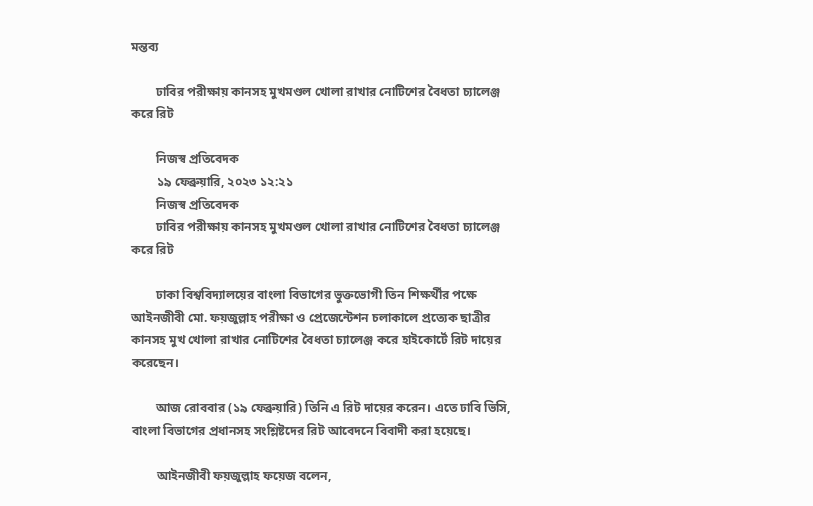মন্তব্য

        ঢাবির পরীক্ষায় কানসহ মুখমণ্ডল খোলা রাখার নোটিশের বৈধতা চ্যালেঞ্জ করে রিট

        নিজস্ব প্রতিবেদক
        ১৯ ফেব্রুয়ারি, ২০২৩ ১২:২১
        নিজস্ব প্রতিবেদক
        ঢাবির পরীক্ষায় কানসহ মুখমণ্ডল খোলা রাখার নোটিশের বৈধতা চ্যালেঞ্জ করে রিট

        ঢাকা বিশ্ববিদ্যালয়ের বাংলা বিভাগের ভুক্তভোগী তিন শিক্ষর্থীর পক্ষে আইনজীবী মো. ফয়জুল্লাহ পরীক্ষা ও প্রেজেন্টেশন চলাকালে প্রত্যেক ছাত্রীর কানসহ মুখ খোলা রাখার নোটিশের বৈধতা চ্যালেঞ্জ করে হাইকোর্টে রিট দায়ের করেছেন।

        আজ রোববার (১৯ ফেব্রুয়ারি) তিনি এ রিট দায়ের করেন। এতে ঢাবি ভিসি, বাংলা বিভাগের প্রধানসহ সংশ্লিষ্টদের রিট আবেদনে বিবাদী করা হয়েছে।

        আইনজীবী ফয়জুল্লাহ ফয়েজ বলেন,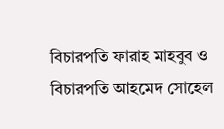বিচারপতি ফারাহ মাহবুব ও বিচারপতি আহমেদ সোহেল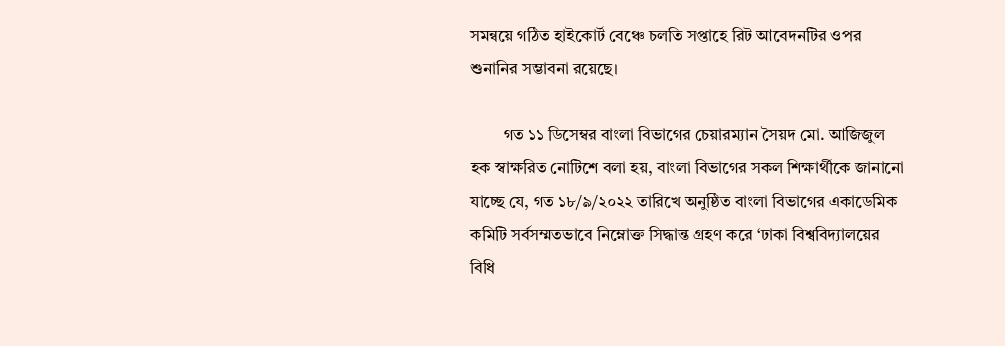সমন্বয়ে গঠিত হাইকোর্ট বেঞ্চে চলতি সপ্তাহে রিট আবেদনটির ওপর শুনানির সম্ভাবনা রয়েছে।

        গত ১১ ডিসেম্বর বাংলা বিভাগের চেয়ারম্যান সৈয়দ মো. আজিজুল হক স্বাক্ষরিত নোটিশে বলা হয়, বাংলা বিভাগের সকল শিক্ষার্থীকে জানানো যাচ্ছে যে, গত ১৮/৯/২০২২ তারিখে অনুষ্ঠিত বাংলা বিভাগের একাডেমিক কমিটি সর্বসম্মতভাবে নিম্নোক্ত সিদ্ধান্ত গ্রহণ করে ‘ঢাকা বিশ্ববিদ্যালয়ের বিধি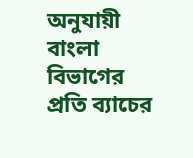অনুযায়ী বাংলা বিভাগের প্রতি ব্যাচের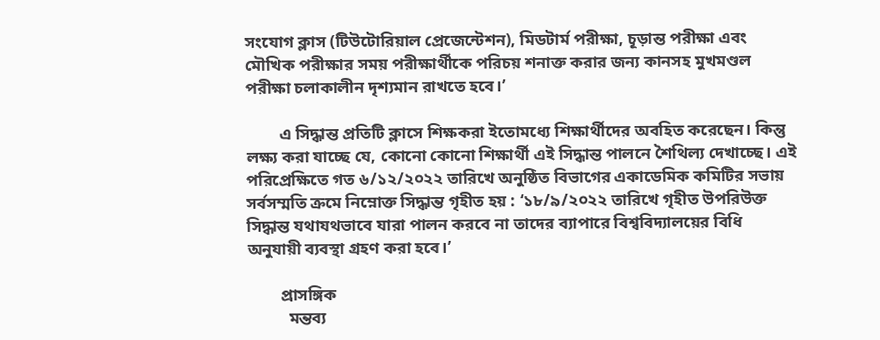সংযোগ ক্লাস (টিউটোরিয়াল প্রেজেন্টেশন), মিডটার্ম পরীক্ষা, চূড়ান্ত পরীক্ষা এবং মৌখিক পরীক্ষার সময় পরীক্ষার্থীকে পরিচয় শনাক্ত করার জন্য কানসহ মুখমণ্ডল পরীক্ষা চলাকালীন দৃশ্যমান রাখতে হবে।’

        এ সিদ্ধান্ত প্রতিটি ক্লাসে শিক্ষকরা ইতোমধ্যে শিক্ষার্থীদের অবহিত করেছেন। কিন্তু লক্ষ্য করা যাচ্ছে যে, কোনো কোনো শিক্ষার্থী এই সিদ্ধান্ত পালনে শৈথিল্য দেখাচ্ছে। এই পরিপ্রেক্ষিতে গত ৬/১২/২০২২ তারিখে অনুষ্ঠিত বিভাগের একাডেমিক কমিটির সভায় সর্বসম্মতি ক্রমে নিম্নোক্ত সিদ্ধান্ত গৃহীত হয় : ‘১৮/৯/২০২২ তারিখে গৃহীত উপরিউক্ত সিদ্ধান্ত যথাযথভাবে যারা পালন করবে না তাদের ব্যাপারে বিশ্ববিদ্যালয়ের বিধি অনুযায়ী ব্যবস্থা গ্রহণ করা হবে।’

        প্রাসঙ্গিক
          মন্তব্য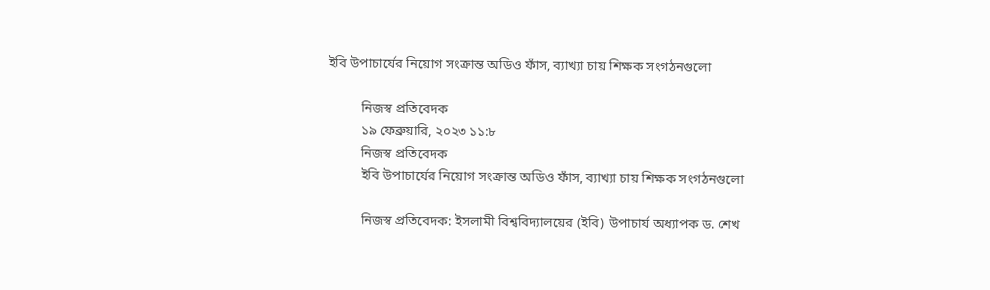ইবি উপাচার্যের নিয়োগ সংক্রান্ত অডিও ফাঁস, ব্যাখ্যা চায় শিক্ষক সংগঠনগুলো

          নিজস্ব প্রতিবেদক
          ১৯ ফেব্রুয়ারি, ২০২৩ ১১:৮
          নিজস্ব প্রতিবেদক
          ইবি উপাচার্যের নিয়োগ সংক্রান্ত অডিও ফাঁস, ব্যাখ্যা চায় শিক্ষক সংগঠনগুলো

          নিজস্ব প্রতিবেদক: ইসলামী বিশ্ববিদ্যালয়ের (ইবি) উপাচার্য অধ্যাপক ড. শেখ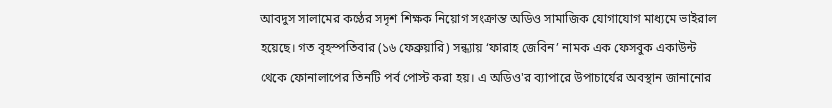আবদুস সালামের কণ্ঠের সদৃশ শিক্ষক নিয়োগ সংক্রান্ত অডিও সামাজিক যোগাযোগ মাধ্যমে ভাইরাল হয়েছে। গত বৃহস্পতিবার (১৬ ফেব্রুয়ারি) সন্ধ্যায় ‘ফারাহ জেবিন’ নামক এক ফেসবুক একাউন্ট থেকে ফোনালাপের তিনটি পর্ব পোস্ট করা হয়। এ অডিও'র ব্যাপারে উপাচার্যের অবস্থান জানানোর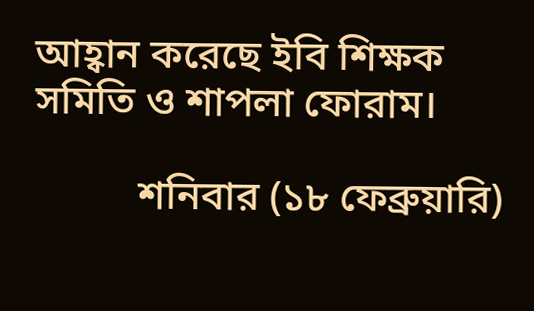আহ্বান করেছে ইবি শিক্ষক সমিতি ও শাপলা ফোরাম।

          শনিবার (১৮ ফেব্রুয়ারি)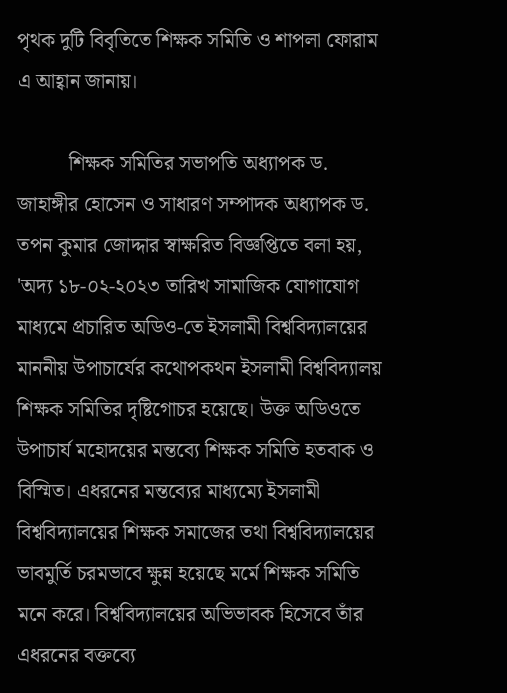পৃথক দুটি বিবৃতিতে শিক্ষক সমিতি ও শাপলা ফোরাম এ আহ্বান জানায়।

          শিক্ষক সমিতির সভাপতি অধ্যাপক ড. জাহাঙ্গীর হোসেন ও সাধারণ সম্পাদক অধ্যাপক ড. তপন কুমার জোদ্দার স্বাক্ষরিত বিজ্ঞপ্তিতে বলা হয়, 'অদ্য ১৮-০২-২০২৩ তারিখ সামাজিক যোগাযোগ মাধ্যমে প্রচারিত অডিও-তে ইসলামী বিশ্ববিদ্যালয়ের মাননীয় উপাচার্যের কথোপকথন ইসলামী বিশ্ববিদ্যালয় শিক্ষক সমিতির দৃষ্টিগোচর হয়েছে। উক্ত অডিওতে উপাচার্য মহোদয়ের মন্তব্যে শিক্ষক সমিতি হতবাক ও বিস্মিত। এধরনের মন্তব্যের মাধ্যম্যে ইসলামী বিশ্ববিদ্যালয়ের শিক্ষক সমাজের তথা বিশ্ববিদ্যালয়ের ভাবমুর্তি চরমভাবে ক্ষুন্ন হয়েছে মর্মে শিক্ষক সমিতি মনে করে। বিশ্ববিদ্যালয়ের অভিভাবক হিসেবে তাঁর এধরনের বক্তব্যে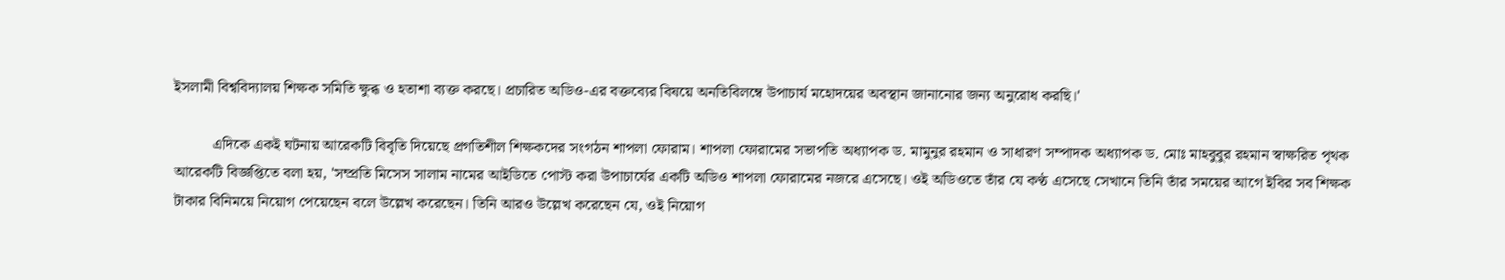ইসলামী বিশ্ববিদ্যালয় শিক্ষক সমিতি ক্ষুব্ধ ও হতাশা ব্যক্ত করছে। প্রচারিত অডিও-এর বক্তব্যের বিষয়ে অনতিবিলম্বে উপাচার্য মহোদয়ের অবস্থান জানানোর জন্য অনুরোধ করছি।'

          এদিকে একই ঘটনায় আরেকটি বিবৃতি দিয়েছে প্রগতিশীল শিক্ষকদের সংগঠন শাপলা ফোরাম। শাপলা ফোরামের সভাপতি অধ্যাপক ড. মামুনুর রহমান ও সাধারণ সম্পাদক অধ্যাপক ড. মোঃ মাহবুবুর রহমান স্বাক্ষরিত পৃথক আরেকটি বিজ্ঞপ্তিতে বলা হয়, 'সম্প্রতি মিসেস সালাম নামের আইডিতে পোস্ট করা উপাচার্যের একটি অডিও শাপলা ফোরামের নজরে এসেছে। ওই অডিওতে তাঁর যে কণ্ঠ এসেছে সেখানে তিনি তাঁর সময়ের আগে ইবির সব শিক্ষক টাকার বিনিময়ে নিয়োগ পেয়েছেন বলে উল্লেখ করেছেন। তিনি আরও উল্লেখ করেছেন যে, ওই নিয়োগ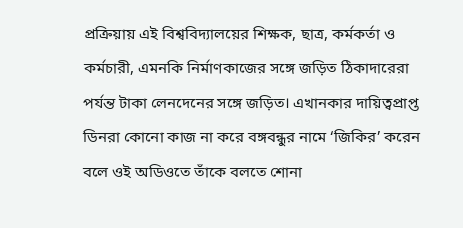প্রক্রিয়ায় এই বিশ্ববিদ্যালয়ের শিক্ষক, ছাত্র, কর্মকর্তা ও কর্মচারী, এমনকি নির্মাণকাজের সঙ্গে জড়িত ঠিকাদারেরা পর্যন্ত টাকা লেনদেনের সঙ্গে জড়িত। এখানকার দায়িত্বপ্রাপ্ত ডিনরা কোনো কাজ না করে বঙ্গবন্ধুর নামে ‘জিকির’ করেন বলে ওই অডিওতে তাঁকে বলতে শোনা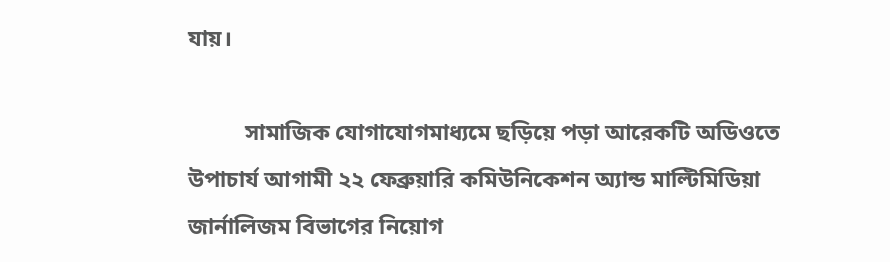যায়।

          সামাজিক যোগাযোগমাধ্যমে ছড়িয়ে পড়া আরেকটি অডিওতে উপাচার্য আগামী ২২ ফেব্রুয়ারি কমিউনিকেশন অ্যান্ড মাল্টিমিডিয়া জার্নালিজম বিভাগের নিয়োগ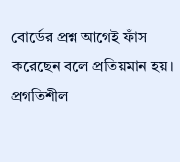বোর্ডের প্রশ্ন আগেই ফাঁস করেছেন বলে প্রতিয়মান হয়। প্রগতিশীল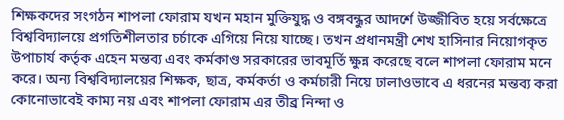শিক্ষকদের সংগঠন শাপলা ফোরাম যখন মহান মুক্তিযুদ্ধ ও বঙ্গবন্ধুর আদর্শে উজ্জীবিত হয়ে সর্বক্ষেত্রে বিশ্ববিদ্যালয়ে প্রগতিশীলতার চর্চাকে এগিয়ে নিয়ে যাচ্ছে। তখন প্রধানমন্ত্রী শেখ হাসিনার নিয়োগকৃত উপাচার্য কর্তৃক এহেন মন্তব্য এবং কর্মকাণ্ড সরকারের ভাবমূর্তি ক্ষুন্ন করেছে বলে শাপলা ফোরাম মনে করে। অন্য বিশ্ববিদ্যালয়ের শিক্ষক, ছাত্র, কর্মকর্তা ও কর্মচারী নিয়ে ঢালাওভাবে এ ধরনের মন্তব্য করা কোনোভাবেই কাম্য নয় এবং শাপলা ফোরাম এর তীব্র নিন্দা ও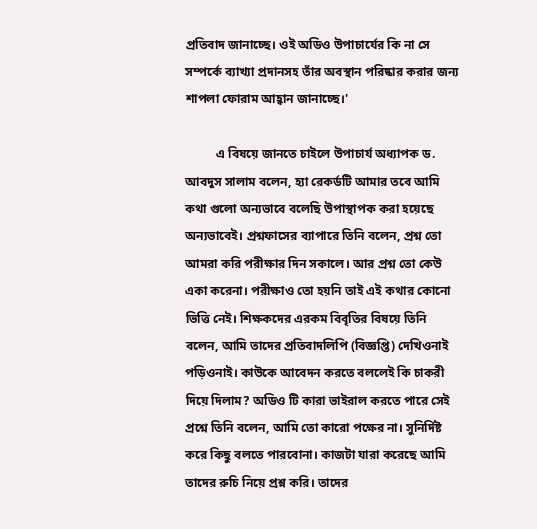প্রতিবাদ জানাচ্ছে। ওই অডিও উপাচার্যের কি না সে সম্পর্কে ব্যাখ্যা প্রদানসহ তাঁর অবস্থান পরিষ্কার করার জন্য শাপলা ফোরাম আহ্বান জানাচ্ছে।'

          এ বিষয়ে জানতে চাইলে উপাচার্য অধ্যাপক ড. আবদুস সালাম বলেন, হ্যা রেকর্ডটি আমার তবে আমি কথা গুলো অন্যভাবে বলেছি উপাস্থাপক করা হয়েছে অন্যভাবেই। প্রশ্নফাসের ব্যাপারে তিনি বলেন, প্রশ্ন তো আমরা করি পরীক্ষার দিন সকালে। আর প্রশ্ন তো কেউ একা করেনা। পরীক্ষাও তো হয়নি তাই এই কথার কোনো ভিত্তি নেই। শিক্ষকদের এরকম বিবৃতির বিষয়ে তিনি বলেন, আমি তাদের প্রতিবাদলিপি (বিজ্ঞপ্তি) দেখিওনাই পড়িওনাই। কাউকে আবেদন করতে বললেই কি চাকরী দিয়ে দিলাম? অডিও টি কারা ভাইরাল করতে পারে সেই প্রশ্নে তিনি বলেন, আমি তো কারো পক্ষের না। সুনির্দিষ্ট করে কিছু বলতে পারবোনা। কাজটা যারা করেছে আমি তাদের রুচি নিয়ে প্রশ্ন করি। তাদের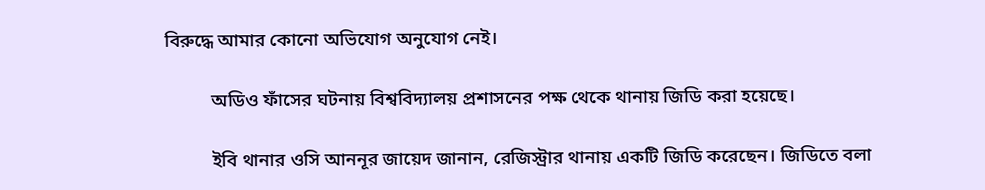বিরুদ্ধে আমার কোনো অভিযোগ অনুযোগ নেই।

          অডিও ফাঁসের ঘটনায় বিশ্ববিদ্যালয় প্রশাসনের পক্ষ থেকে থানায় জিডি করা হয়েছে।

          ইবি থানার ওসি আননূর জায়েদ জানান, রেজিস্ট্রার থানায় একটি জিডি করেছেন। জিডিতে বলা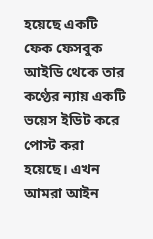হয়েছে একটি ফেক ফেসবুক আইডি থেকে তার কণ্ঠের ন্যায় একটি ভয়েস ইডিট করে পোস্ট করা হয়েছে। এখন আমরা আইন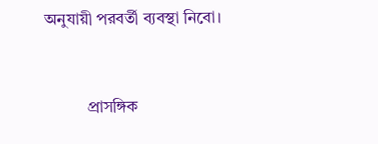অনুযায়ী পরবর্তী ব্যবস্থা নিবো।



          প্রাসঙ্গিক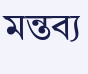মন্তব্য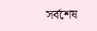সর্বশেষ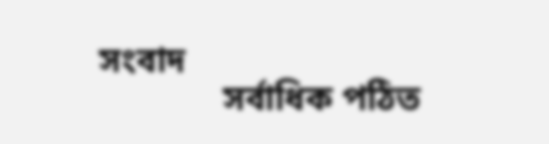সংবাদ
              সর্বাধিক পঠিত